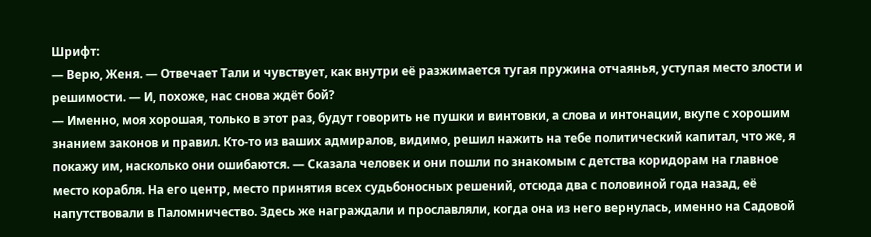Шрифт:
— Верю, Женя. — Отвечает Тали и чувствует, как внутри её разжимается тугая пружина отчаянья, уступая место злости и решимости. — И, похоже, нас снова ждёт бой?
— Именно, моя хорошая, только в этот раз, будут говорить не пушки и винтовки, а слова и интонации, вкупе с хорошим знанием законов и правил. Кто-то из ваших адмиралов, видимо, решил нажить на тебе политический капитал, что же, я покажу им, насколько они ошибаются. — Сказала человек и они пошли по знакомым с детства коридорам на главное место корабля. На его центр, место принятия всех судьбоносных решений, отсюда два с половиной года назад, её напутствовали в Паломничество. Здесь же награждали и прославляли, когда она из него вернулась, именно на Садовой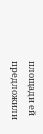площади ей предложили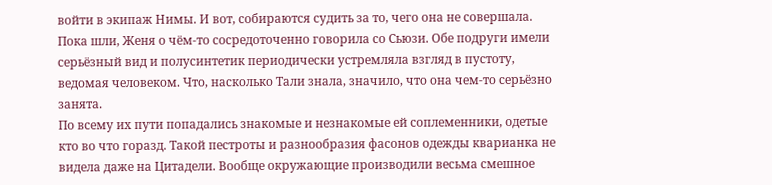войти в экипаж Нимы. И вот, собираются судить за то, чего она не совершала. Пока шли, Женя о чём-то сосредоточенно говорила со Сьюзи. Обе подруги имели серьёзный вид и полусинтетик периодически устремляла взгляд в пустоту, ведомая человеком. Что, насколько Тали знала, значило, что она чем-то серьёзно занята.
По всему их пути попадались знакомые и незнакомые ей соплеменники, одетые кто во что горазд. Такой пестроты и разнообразия фасонов одежды кварианка не видела даже на Цитадели. Вообще окружающие производили весьма смешное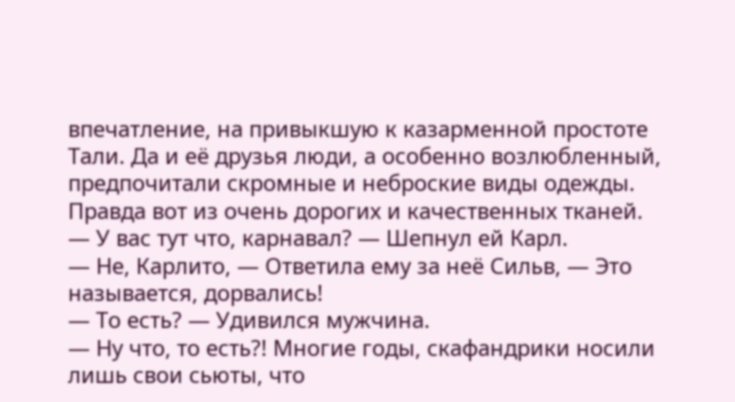впечатление, на привыкшую к казарменной простоте Тали. Да и её друзья люди, а особенно возлюбленный, предпочитали скромные и неброские виды одежды. Правда вот из очень дорогих и качественных тканей.
— У вас тут что, карнавал? — Шепнул ей Карл.
— Не, Карлито, — Ответила ему за неё Сильв, — Это называется, дорвались!
— То есть? — Удивился мужчина.
— Ну что, то есть?! Многие годы, скафандрики носили лишь свои сьюты, что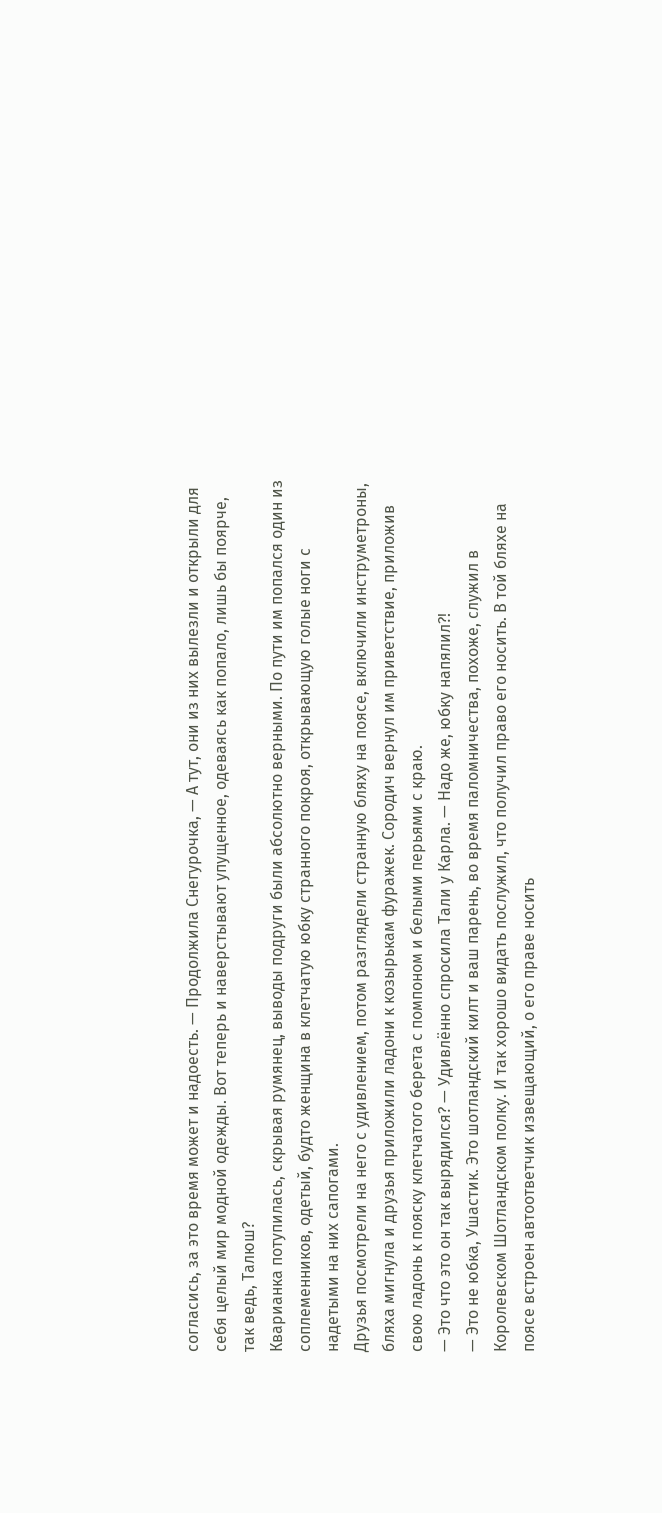согласись, за это время может и надоесть. — Продолжила Снегурочка, — А тут, они из них вылезли и открыли для себя целый мир модной одежды. Вот теперь и наверстывают упущенное, одеваясь как попало, лишь бы поярче, так ведь, Талюш?
Кварианка потупилась, скрывая румянец, выводы подруги были абсолютно верными. По пути им попался один из соплеменников, одетый, будто женщина в клетчатую юбку странного покроя, открывающую голые ноги с надетыми на них сапогами.
Друзья посмотрели на него с удивлением, потом разглядели странную бляху на поясе, включили инструметроны, бляха мигнула и друзья приложили ладони к козырькам фуражек. Сородич вернул им приветствие, приложив свою ладонь к пояску клетчатого берета с помпоном и белыми перьями с краю.
— Это что это он так вырядился? — Удивлённо спросила Тали у Карла. — Надо же, юбку напялил?!
— Это не юбка, Ушастик. Это шотландский килт и ваш парень, во время паломничества, похоже, служил в Королевском Шотландском полку. И так хорошо видать послужил, что получил право его носить. В той бляхе на поясе встроен автоответчик извещающий, о его праве носить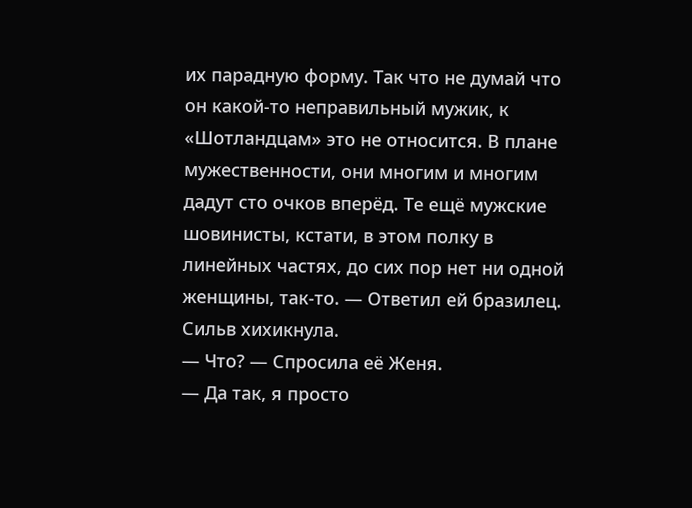их парадную форму. Так что не думай что он какой-то неправильный мужик, к «Шотландцам» это не относится. В плане мужественности, они многим и многим дадут сто очков вперёд. Те ещё мужские шовинисты, кстати, в этом полку в линейных частях, до сих пор нет ни одной женщины, так-то. — Ответил ей бразилец.
Сильв хихикнула.
— Что? — Спросила её Женя.
— Да так, я просто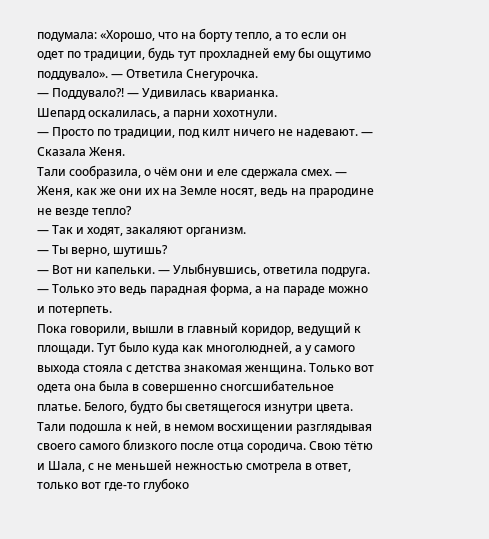подумала: «Хорошо, что на борту тепло, а то если он одет по традиции, будь тут прохладней ему бы ощутимо поддувало». — Ответила Снегурочка.
— Поддувало?! — Удивилась кварианка.
Шепард оскалилась, а парни хохотнули.
— Просто по традиции, под килт ничего не надевают. — Сказала Женя.
Тали сообразила, о чём они и еле сдержала смех. — Женя, как же они их на Земле носят, ведь на прародине не везде тепло?
— Так и ходят, закаляют организм.
— Ты верно, шутишь?
— Вот ни капельки. — Улыбнувшись, ответила подруга. — Только это ведь парадная форма, а на параде можно и потерпеть.
Пока говорили, вышли в главный коридор, ведущий к площади. Тут было куда как многолюдней, а у самого выхода стояла с детства знакомая женщина. Только вот одета она была в совершенно сногсшибательное платье. Белого, будто бы светящегося изнутри цвета. Тали подошла к ней, в немом восхищении разглядывая своего самого близкого после отца сородича. Свою тётю и Шала, с не меньшей нежностью смотрела в ответ, только вот где-то глубоко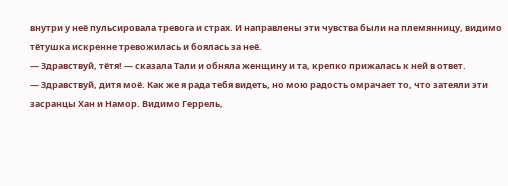внутри у неё пульсировала тревога и страх. И направлены эти чувства были на племянницу, видимо тётушка искренне тревожилась и боялась за неё.
— Здравствуй, тётя! — сказала Тали и обняла женщину и та, крепко прижалась к ней в ответ.
— Здравствуй, дитя моё. Как же я рада тебя видеть, но мою радость омрачает то, что затеяли эти засранцы Хан и Намор. Видимо Геррель,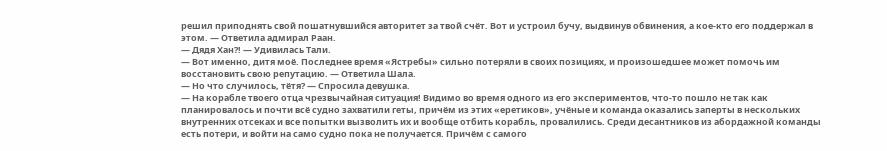решил приподнять свой пошатнувшийся авторитет за твой счёт. Вот и устроил бучу, выдвинув обвинения, а кое-кто его поддержал в этом. — Ответила адмирал Раан.
— Дядя Хан?! — Удивилась Тали.
— Вот именно, дитя моё. Последнее время «Ястребы» сильно потеряли в своих позициях, и произошедшее может помочь им восстановить свою репутацию. — Ответила Шала.
— Но что случилось, тётя? — Спросила девушка.
— На корабле твоего отца чрезвычайная ситуация! Видимо во время одного из его экспериментов, что-то пошло не так как планировалось и почти всё судно захватили геты, причём из этих «еретиков», учёные и команда оказались заперты в нескольких внутренних отсеках и все попытки вызволить их и вообще отбить корабль, провалились. Среди десантников из абордажной команды есть потери, и войти на само судно пока не получается. Причём с самого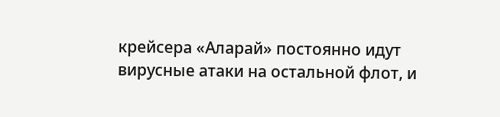крейсера «Аларай» постоянно идут вирусные атаки на остальной флот, и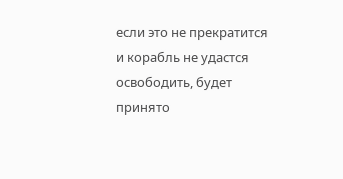если это не прекратится и корабль не удастся освободить, будет принято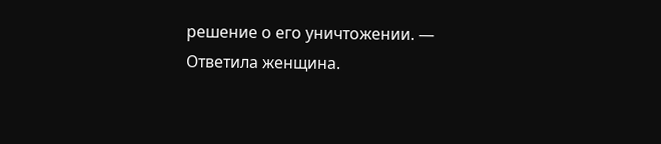решение о его уничтожении. — Ответила женщина.